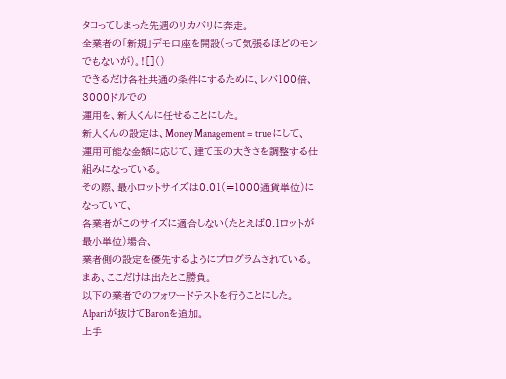タコってしまった先週のリカバリに奔走。
全業者の「新規」デモ口座を開設(って気張るほどのモンでもないが)。![]()
できるだけ各社共通の条件にするために、レバ100倍、3000ドルでの
運用を、新人くんに任せることにした。
新人くんの設定は、Money Management = true にして、
運用可能な金額に応じて、建て玉の大きさを調整する仕組みになっている。
その際、最小ロットサイズは0.01(=1000通貨単位)になっていて、
各業者がこのサイズに適合しない(たとえば0.1ロットが最小単位)場合、
業者側の設定を優先するようにプログラムされている。
まあ、ここだけは出たとこ勝負。
以下の業者でのフォワードテストを行うことにした。
Alpariが抜けてBaronを追加。
上手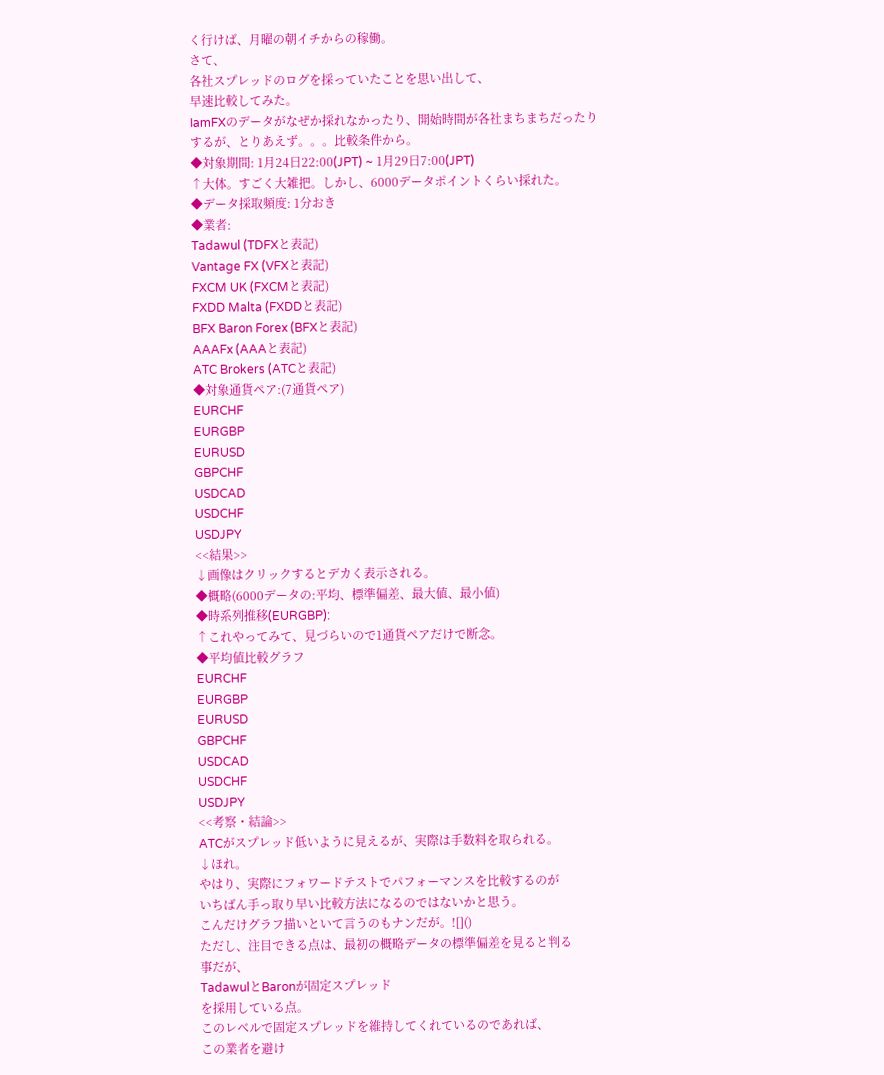く行けば、月曜の朝イチからの稼働。
さて、
各社スプレッドのログを採っていたことを思い出して、
早速比較してみた。
IamFXのデータがなぜか採れなかったり、開始時間が各社まちまちだったり
するが、とりあえず。。。比較条件から。
◆対象期間: 1月24日22:00(JPT) ~ 1月29日7:00(JPT)
↑大体。すごく大雑把。しかし、6000データポイントくらい採れた。
◆データ採取頻度: 1分おき
◆業者:
Tadawul (TDFXと表記)
Vantage FX (VFXと表記)
FXCM UK (FXCMと表記)
FXDD Malta (FXDDと表記)
BFX Baron Forex (BFXと表記)
AAAFx (AAAと表記)
ATC Brokers (ATCと表記)
◆対象通貨ペア:(7通貨ペア)
EURCHF
EURGBP
EURUSD
GBPCHF
USDCAD
USDCHF
USDJPY
<<結果>>
↓画像はクリックするとデカく表示される。
◆概略(6000データの:平均、標準偏差、最大値、最小値)
◆時系列推移(EURGBP):
↑これやってみて、見づらいので1通貨ペアだけで断念。
◆平均値比較グラフ
EURCHF
EURGBP
EURUSD
GBPCHF
USDCAD
USDCHF
USDJPY
<<考察・結論>>
ATCがスプレッド低いように見えるが、実際は手数料を取られる。
↓ほれ。
やはり、実際にフォワードテストでパフォーマンスを比較するのが
いちばん手っ取り早い比較方法になるのではないかと思う。
こんだけグラフ描いといて言うのもナンだが。![]()
ただし、注目できる点は、最初の概略データの標準偏差を見ると判る
事だが、
TadawulとBaronが固定スプレッド
を採用している点。
このレベルで固定スプレッドを維持してくれているのであれば、
この業者を避け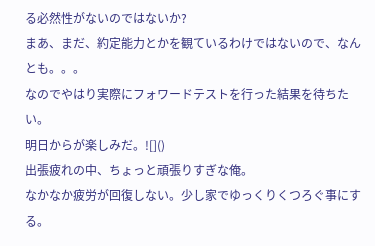る必然性がないのではないか?
まあ、まだ、約定能力とかを観ているわけではないので、なんとも。。。
なのでやはり実際にフォワードテストを行った結果を待ちたい。
明日からが楽しみだ。![]()
出張疲れの中、ちょっと頑張りすぎな俺。
なかなか疲労が回復しない。少し家でゆっくりくつろぐ事にする。